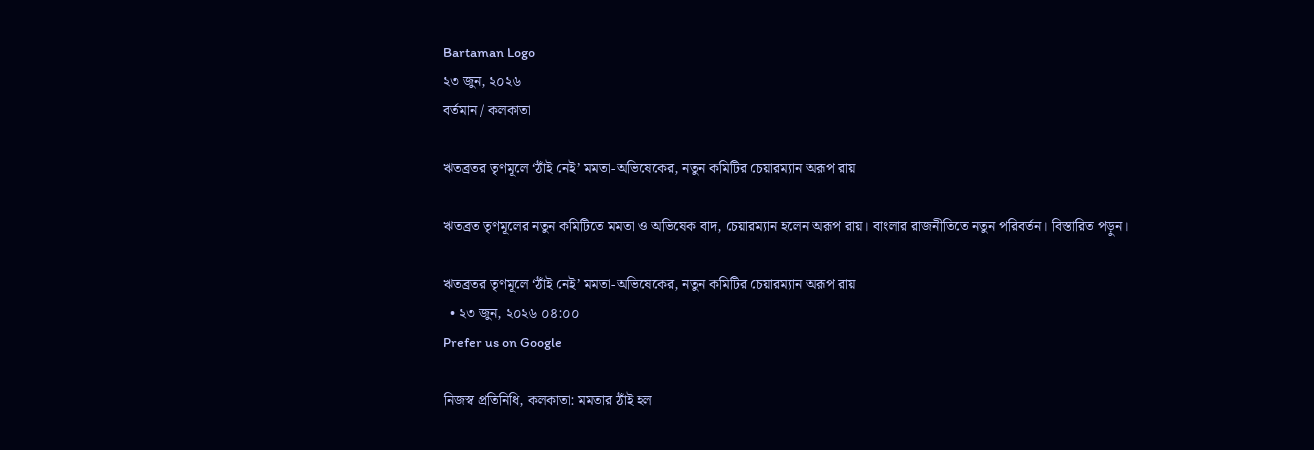Bartaman Logo
২৩ জুন, ২০২৬
বর্তমান / কলকাতা

ঋতব্রতর তৃণমূলে ‘ঠাঁই নেই’ মমতা-অভিষেকের, নতুন কমিটির চেয়ারম্যান অরূপ রায়

ঋতব্রত তৃণমূলের নতুন কমিটিতে মমতা ও অভিষেক বাদ, চেয়ারম্যান হলেন অরূপ রায়। বাংলার রাজনীতিতে নতুন পরিবর্তন। বিস্তারিত পড়ুন।

ঋতব্রতর তৃণমূলে ‘ঠাঁই নেই’ মমতা-অভিষেকের, নতুন কমিটির চেয়ারম্যান অরূপ রায়
  • ২৩ জুন, ২০২৬ ০৪:০০
Prefer us on Google

নিজস্ব প্রতিনিধি, কলকাতা: মমতার ঠাঁই হল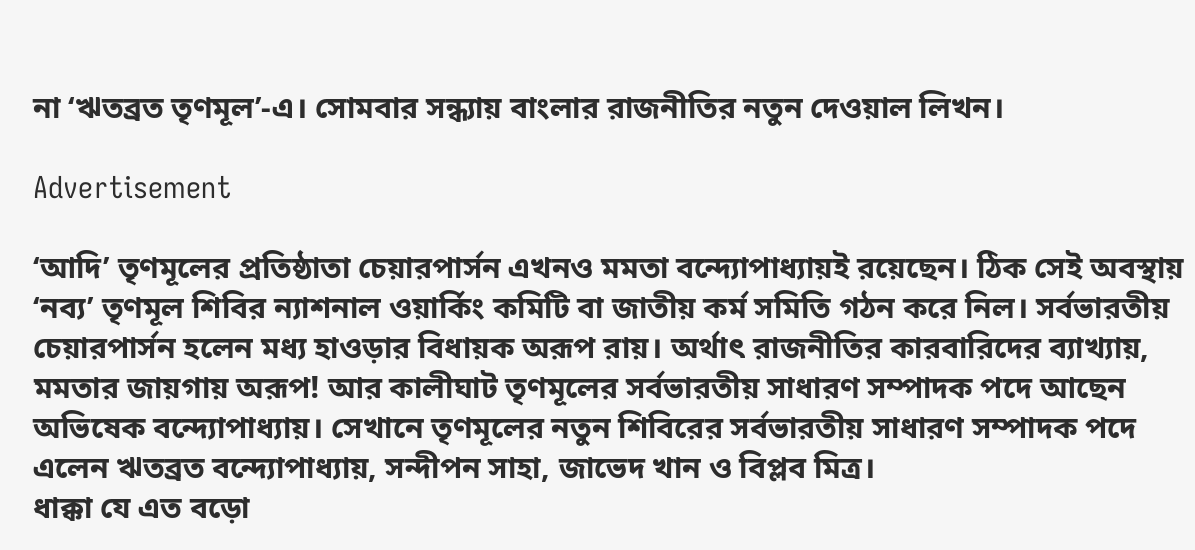না ‘ঋতব্রত তৃণমূল’-এ। সোমবার সন্ধ্যায় বাংলার রাজনীতির নতুন দেওয়াল লিখন।

Advertisement

‘আদি’ তৃণমূলের প্রতিষ্ঠাতা চেয়ারপার্সন এখনও মমতা বন্দ্যোপাধ্যায়ই রয়েছেন। ঠিক সেই অবস্থায় ‘নব্য’ তৃণমূল শিবির ন্যাশনাল ওয়ার্কিং কমিটি বা জাতীয় কর্ম সমিতি গঠন করে নিল। সর্বভারতীয় চেয়ারপার্সন হলেন মধ্য হাওড়ার বিধায়ক অরূপ রায়। অর্থাৎ রাজনীতির কারবারিদের ব্যাখ্যায়, মমতার জায়গায় অরূপ! আর কালীঘাট তৃণমূলের সর্বভারতীয় সাধারণ সম্পাদক পদে আছেন অভিষেক বন্দ্যোপাধ্যায়। সেখানে তৃণমূলের নতুন শিবিরের সর্বভারতীয় সাধারণ সম্পাদক পদে এলেন ঋতব্রত বন্দ্যোপাধ্যায়, সন্দীপন সাহা, জাভেদ খান ও বিপ্লব মিত্র।
ধাক্কা যে এত বড়ো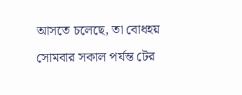আসতে চলেছে, তা বোধহয় সোমবার সকাল পর্যন্ত টের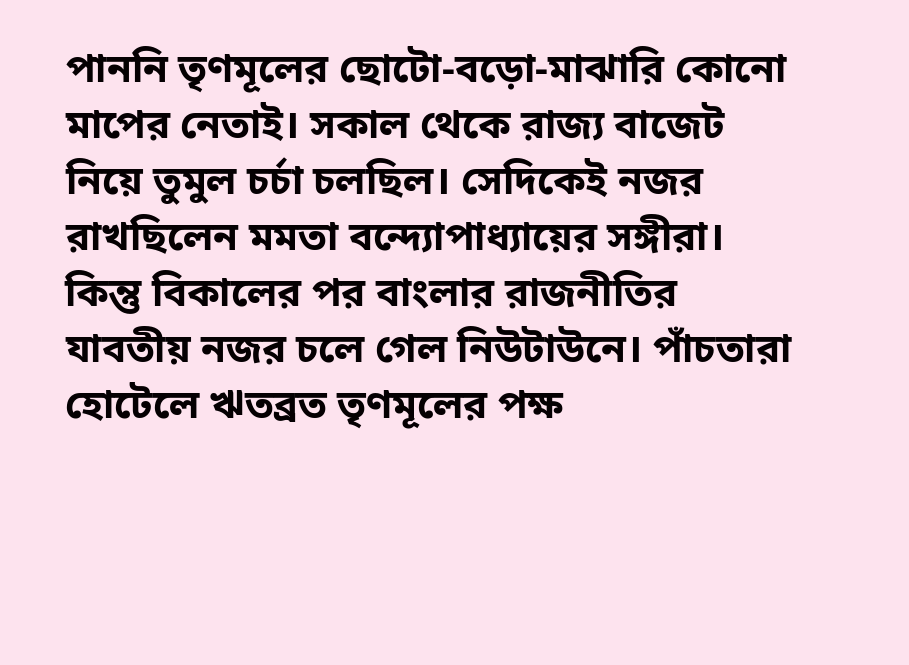পাননি তৃণমূলের ছোটো-বড়ো-মাঝারি কোনো মাপের নেতাই। সকাল থেকে রাজ্য বাজেট নিয়ে তুমুল চর্চা চলছিল। সেদিকেই নজর রাখছিলেন মমতা বন্দ্যোপাধ্যায়ের সঙ্গীরা। কিন্তু বিকালের পর বাংলার রাজনীতির যাবতীয় নজর চলে গেল নিউটাউনে। পাঁচতারা হোটেলে ঋতব্রত তৃণমূলের পক্ষ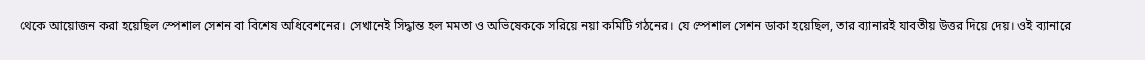থেকে আয়োজন করা হয়েছিল স্পেশাল সেশন বা বিশেষ অধিবেশনের। সেখানেই সিদ্ধান্ত হল মমতা ও অভিষেককে সরিয়ে নয়া কমিটি গঠনের। যে স্পেশাল সেশন ডাকা হয়েছিল, তার ব্যানারই যাবতীয় উত্তর দিয়ে দেয়। ওই ব্যানারে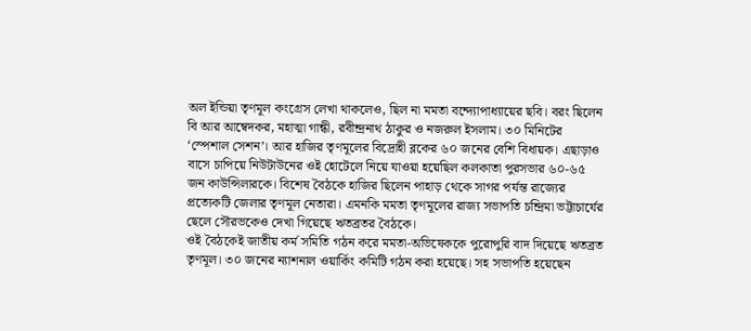অল ইন্ডিয়া তৃণমূল কংগ্রেস লেখা থাকলেও, ছিল না মমতা বন্দ্যোপাধ্যায়ের ছবি। বরং ছিলেন বি আর আম্বেদকর, মহাত্মা গান্ধী, রবীন্দ্রনাথ ঠাকুর ও নজরুল ইসলাম। ৩০ মিনিটের ‘স্পেশাল সেশন’। আর হাজির তৃণমূলের বিদ্রোহী ব্লকের ৬০ জনের বেশি বিধায়ক। এছাড়াও বাসে চাপিয়ে নিউটাউনের ওই হোটেলে নিয়ে যাওয়া হয়েছিল কলকাতা পুরসভার ৬০-৬৫ জন কাউন্সিলারকে। বিশেষ বৈঠকে হাজির ছিলেন পাহাড় থেকে সাগর পর্যন্ত রাজ্যের প্রত্যেকটি জেলার তৃণমূল নেতারা। এমনকি মমতা তৃণমূলের রাজ্য সভাপতি চন্দ্রিমা ভট্টাচার্যের ছেলে সৌরভকেও দেখা গিয়েছে ঋতব্রতর বৈঠকে।
ওই বৈঠকেই জাতীয় কর্ম সমিতি গঠন করে মমতা-অভিষেককে পুরোপুরি বাদ দিয়েছে ঋতব্রত তৃণমূল। ৩০ জনের ন্যাশনাল ওয়ার্কিং কমিটি গঠন করা হয়েছে। সহ সভাপতি হয়েছেন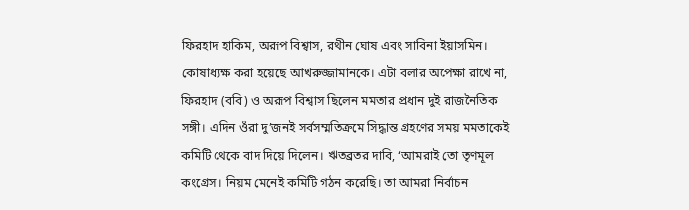ফিরহাদ হাকিম, অরূপ বিশ্বাস, রথীন ঘোষ এবং সাবিনা ইয়াসমিন। কোষাধ্যক্ষ করা হয়েছে আখরুজ্জামানকে। এটা বলার অপেক্ষা রাখে না, ফিরহাদ (ববি) ও অরূপ বিশ্বাস ছিলেন মমতার প্রধান দুই রাজনৈতিক সঙ্গী। এদিন ওঁরা দু’জনই সর্বসম্মতিক্রমে সিদ্ধান্ত গ্রহণের সময় মমতাকেই কমিটি থেকে বাদ দিয়ে দিলেন। ঋতব্রতর দাবি, ‘আমরাই তো তৃণমূল কংগ্রেস। নিয়ম মেনেই কমিটি গঠন করেছি। তা আমরা নির্বাচন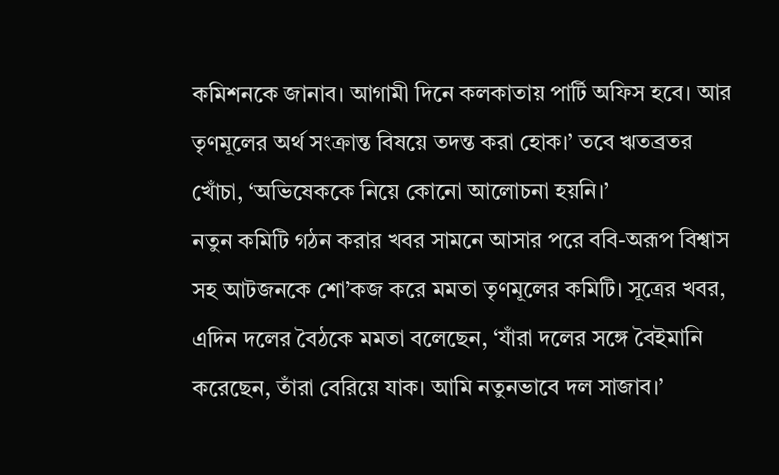কমিশনকে জানাব। আগামী দিনে কলকাতায় পার্টি অফিস হবে। আর তৃণমূলের অর্থ সংক্রান্ত বিষয়ে তদন্ত করা হোক।’ তবে ঋতব্রতর খোঁচা, ‘অভিষেককে নিয়ে কোনো আলোচনা হয়নি।’
নতুন কমিটি গঠন করার খবর সামনে আসার পরে ববি-অরূপ বিশ্বাস সহ আটজনকে শো’কজ করে মমতা তৃণমূলের কমিটি। সূত্রের খবর, এদিন দলের বৈঠকে মমতা বলেছেন, ‘যাঁরা দলের সঙ্গে বৈইমানি করেছেন, তাঁরা বেরিয়ে যাক। আমি নতুনভাবে দল সাজাব।’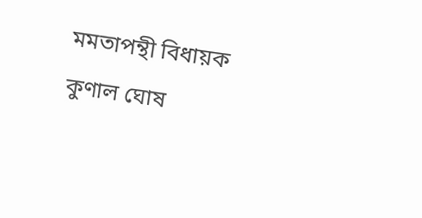মমতাপন্থী বিধায়ক কুণাল ঘোষ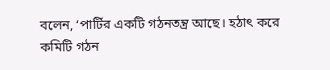বলেন, ‘পার্টির একটি গঠনতন্ত্র আছে। হঠাৎ করে কমিটি গঠন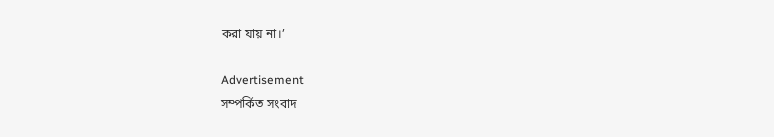করা যায় না।’

Advertisement
সম্পর্কিত সংবাদ